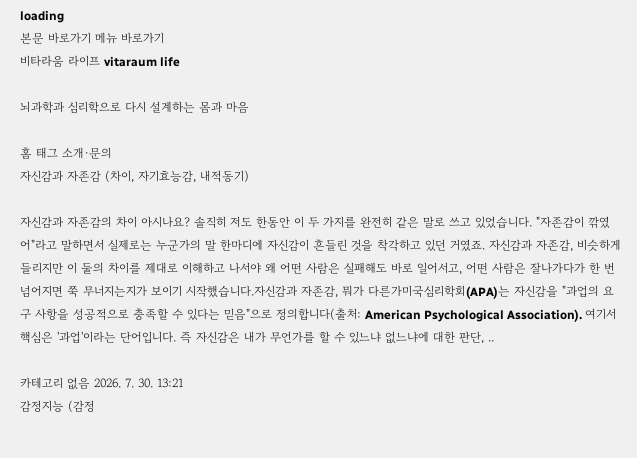loading
본문 바로가기 메뉴 바로가기
비타라움 라이프 vitaraum life

뇌과학과 심리학으로 다시 설계하는 몸과 마음

홈 태그 소개·문의
자신감과 자존감 (차이, 자기효능감, 내적동기)

자신감과 자존감의 차이 아시나요? 솔직히 저도 한동안 이 두 가지를 완전히 같은 말로 쓰고 있었습니다. "자존감이 깎였어"라고 말하면서 실제로는 누군가의 말 한마디에 자신감이 흔들린 것을 착각하고 있던 거였죠. 자신감과 자존감, 비슷하게 들리지만 이 둘의 차이를 제대로 이해하고 나서야 왜 어떤 사람은 실패해도 바로 일어서고, 어떤 사람은 잘나가다가 한 번 넘어지면 쭉 무너지는지가 보이기 시작했습니다.자신감과 자존감, 뭐가 다른가미국심리학회(APA)는 자신감을 "과업의 요구 사항을 성공적으로 충족할 수 있다는 믿음"으로 정의합니다(출처: American Psychological Association). 여기서 핵심은 '과업'이라는 단어입니다. 즉 자신감은 내가 무언가를 할 수 있느냐 없느냐에 대한 판단, ..

카테고리 없음 2026. 7. 30. 13:21
감정지능 (감정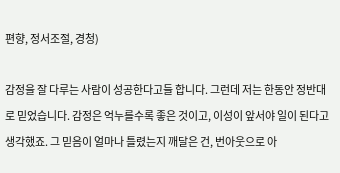편향, 정서조절, 경청)

감정을 잘 다루는 사람이 성공한다고들 합니다. 그런데 저는 한동안 정반대로 믿었습니다. 감정은 억누를수록 좋은 것이고, 이성이 앞서야 일이 된다고 생각했죠. 그 믿음이 얼마나 틀렸는지 깨달은 건, 번아웃으로 아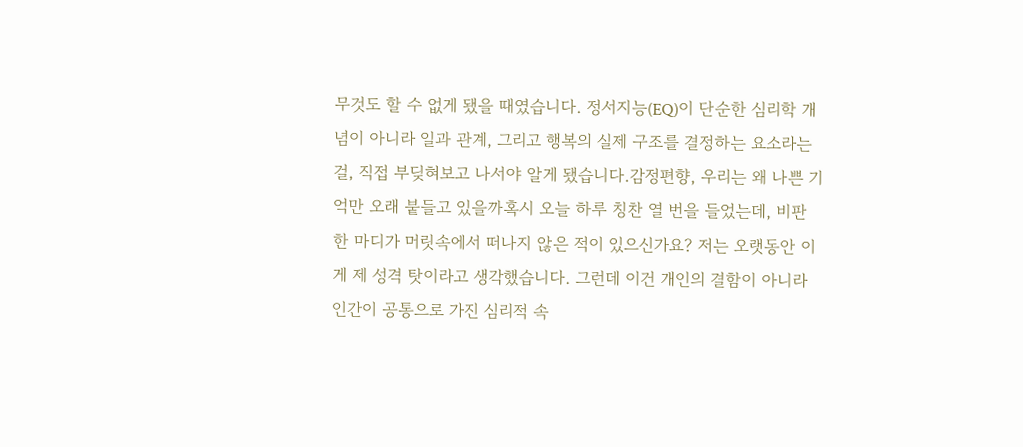무것도 할 수 없게 됐을 때였습니다. 정서지능(EQ)이 단순한 심리학 개념이 아니라 일과 관계, 그리고 행복의 실제 구조를 결정하는 요소라는 걸, 직접 부딪혀보고 나서야 알게 됐습니다.감정편향, 우리는 왜 나쁜 기억만 오래 붙들고 있을까혹시 오늘 하루 칭찬 열 번을 들었는데, 비판 한 마디가 머릿속에서 떠나지 않은 적이 있으신가요? 저는 오랫동안 이게 제 성격 탓이라고 생각했습니다. 그런데 이건 개인의 결함이 아니라 인간이 공통으로 가진 심리적 속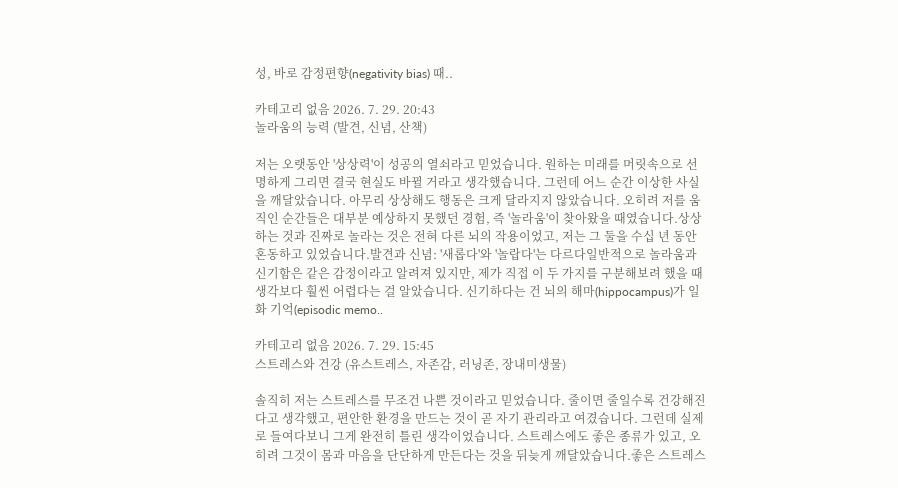성, 바로 감정편향(negativity bias) 때..

카테고리 없음 2026. 7. 29. 20:43
놀라움의 능력 (발견, 신념, 산책)

저는 오랫동안 '상상력'이 성공의 열쇠라고 믿었습니다. 원하는 미래를 머릿속으로 선명하게 그리면 결국 현실도 바뀔 거라고 생각했습니다. 그런데 어느 순간 이상한 사실을 깨달았습니다. 아무리 상상해도 행동은 크게 달라지지 않았습니다. 오히려 저를 움직인 순간들은 대부분 예상하지 못했던 경험, 즉 '놀라움'이 찾아왔을 때였습니다.상상하는 것과 진짜로 놀라는 것은 전혀 다른 뇌의 작용이었고, 저는 그 둘을 수십 년 동안 혼동하고 있었습니다.발견과 신념: '새롭다'와 '놀랍다'는 다르다일반적으로 놀라움과 신기함은 같은 감정이라고 알려져 있지만, 제가 직접 이 두 가지를 구분해보려 했을 때 생각보다 훨씬 어렵다는 걸 알았습니다. 신기하다는 건 뇌의 해마(hippocampus)가 일화 기억(episodic memo..

카테고리 없음 2026. 7. 29. 15:45
스트레스와 건강 (유스트레스, 자존감, 러닝존, 장내미생물)

솔직히 저는 스트레스를 무조건 나쁜 것이라고 믿었습니다. 줄이면 줄일수록 건강해진다고 생각했고, 편안한 환경을 만드는 것이 곧 자기 관리라고 여겼습니다. 그런데 실제로 들여다보니 그게 완전히 틀린 생각이었습니다. 스트레스에도 좋은 종류가 있고, 오히려 그것이 몸과 마음을 단단하게 만든다는 것을 뒤늦게 깨달았습니다.좋은 스트레스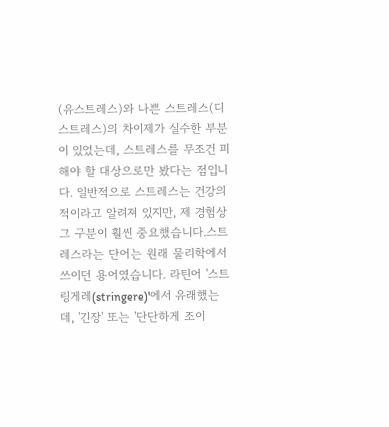(유스트레스)와 나쁜 스트레스(디스트레스)의 차이제가 실수한 부분이 있었는데, 스트레스를 무조건 피해야 할 대상으로만 봤다는 점입니다. 일반적으로 스트레스는 건강의 적이라고 알려져 있지만, 제 경험상 그 구분이 훨씬 중요했습니다.스트레스라는 단어는 원래 물리학에서 쓰이던 용어였습니다. 라틴어 '스트링게레(stringere)'에서 유래했는데, '긴장' 또는 '단단하게 조이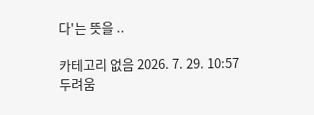다'는 뜻을 ..

카테고리 없음 2026. 7. 29. 10:57
두려움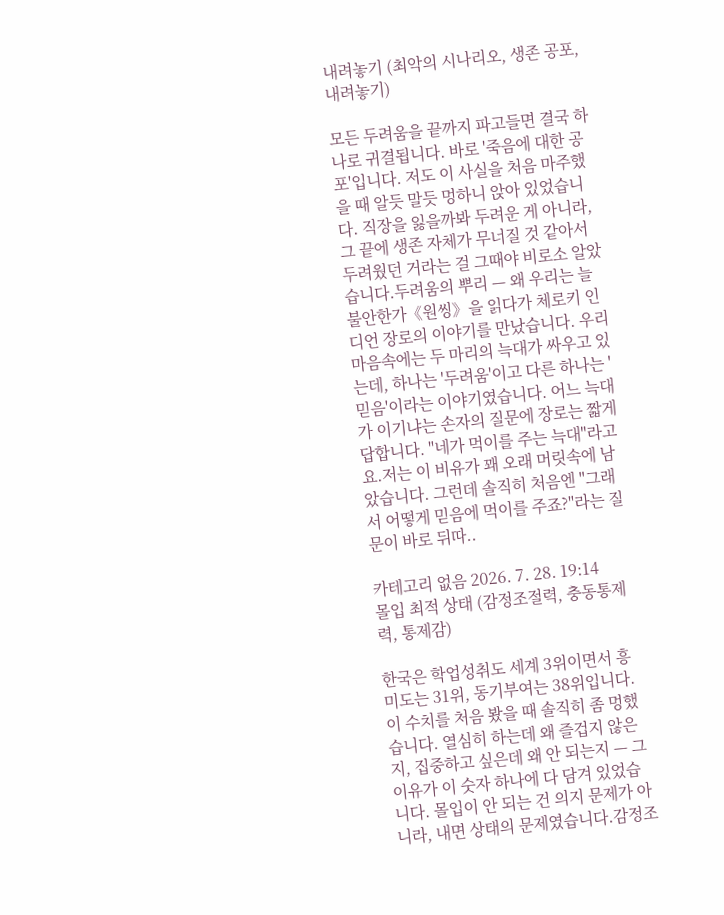내려놓기 (최악의 시나리오, 생존 공포, 내려놓기)

모든 두려움을 끝까지 파고들면 결국 하나로 귀결됩니다. 바로 '죽음에 대한 공포'입니다. 저도 이 사실을 처음 마주했을 때 알듯 말듯 멍하니 앉아 있었습니다. 직장을 잃을까봐 두려운 게 아니라, 그 끝에 생존 자체가 무너질 것 같아서 두려웠던 거라는 걸 그때야 비로소 알았습니다.두려움의 뿌리 — 왜 우리는 늘 불안한가《원씽》을 읽다가 체로키 인디언 장로의 이야기를 만났습니다. 우리 마음속에는 두 마리의 늑대가 싸우고 있는데, 하나는 '두려움'이고 다른 하나는 '믿음'이라는 이야기였습니다. 어느 늑대가 이기냐는 손자의 질문에 장로는 짧게 답합니다. "네가 먹이를 주는 늑대"라고요.저는 이 비유가 꽤 오래 머릿속에 남았습니다. 그런데 솔직히 처음엔 "그래서 어떻게 믿음에 먹이를 주죠?"라는 질문이 바로 뒤따..

카테고리 없음 2026. 7. 28. 19:14
몰입 최적 상태 (감정조절력, 충동통제력, 통제감)

한국은 학업성취도 세계 3위이면서 흥미도는 31위, 동기부여는 38위입니다. 이 수치를 처음 봤을 때 솔직히 좀 멍했습니다. 열심히 하는데 왜 즐겁지 않은지, 집중하고 싶은데 왜 안 되는지 — 그 이유가 이 숫자 하나에 다 담겨 있었습니다. 몰입이 안 되는 건 의지 문제가 아니라, 내면 상태의 문제였습니다.감정조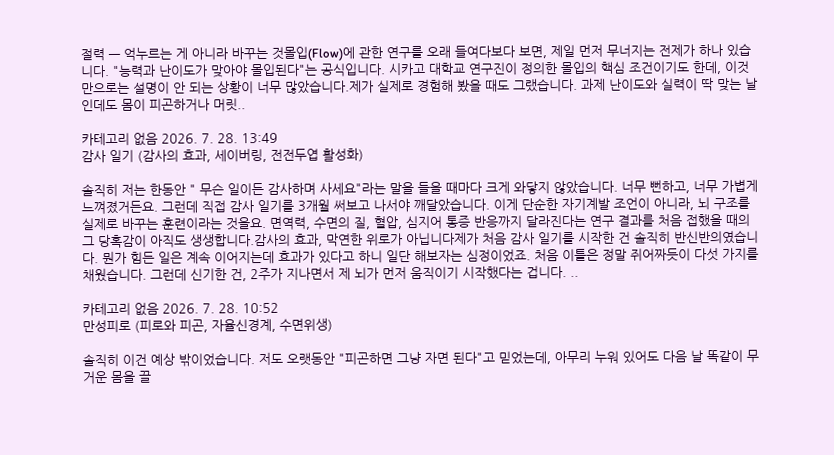절력 — 억누르는 게 아니라 바꾸는 것몰입(Flow)에 관한 연구를 오래 들여다보다 보면, 제일 먼저 무너지는 전제가 하나 있습니다. "능력과 난이도가 맞아야 몰입된다"는 공식입니다. 시카고 대학교 연구진이 정의한 몰입의 핵심 조건이기도 한데, 이것만으로는 설명이 안 되는 상황이 너무 많았습니다.제가 실제로 경험해 봤을 때도 그랬습니다. 과제 난이도와 실력이 딱 맞는 날인데도 몸이 피곤하거나 머릿..

카테고리 없음 2026. 7. 28. 13:49
감사 일기 (감사의 효과, 세이버링, 전전두엽 활성화)

솔직히 저는 한동안 " 무슨 일이든 감사하며 사세요"라는 말을 들을 때마다 크게 와닿지 않았습니다. 너무 뻔하고, 너무 가볍게 느껴졌거든요. 그런데 직접 감사 일기를 3개월 써보고 나서야 깨달았습니다. 이게 단순한 자기계발 조언이 아니라, 뇌 구조를 실제로 바꾸는 훈련이라는 것을요. 면역력, 수면의 질, 혈압, 심지어 통증 반응까지 달라진다는 연구 결과를 처음 접했을 때의 그 당혹감이 아직도 생생합니다.감사의 효과, 막연한 위로가 아닙니다제가 처음 감사 일기를 시작한 건 솔직히 반신반의였습니다. 뭔가 힘든 일은 계속 이어지는데 효과가 있다고 하니 일단 해보자는 심정이었죠. 처음 이틀은 정말 쥐어짜듯이 다섯 가지를 채웠습니다. 그런데 신기한 건, 2주가 지나면서 제 뇌가 먼저 움직이기 시작했다는 겁니다. ..

카테고리 없음 2026. 7. 28. 10:52
만성피로 (피로와 피곤, 자율신경계, 수면위생)

솔직히 이건 예상 밖이었습니다. 저도 오랫동안 "피곤하면 그냥 자면 된다"고 믿었는데, 아무리 누워 있어도 다음 날 똑같이 무거운 몸을 끌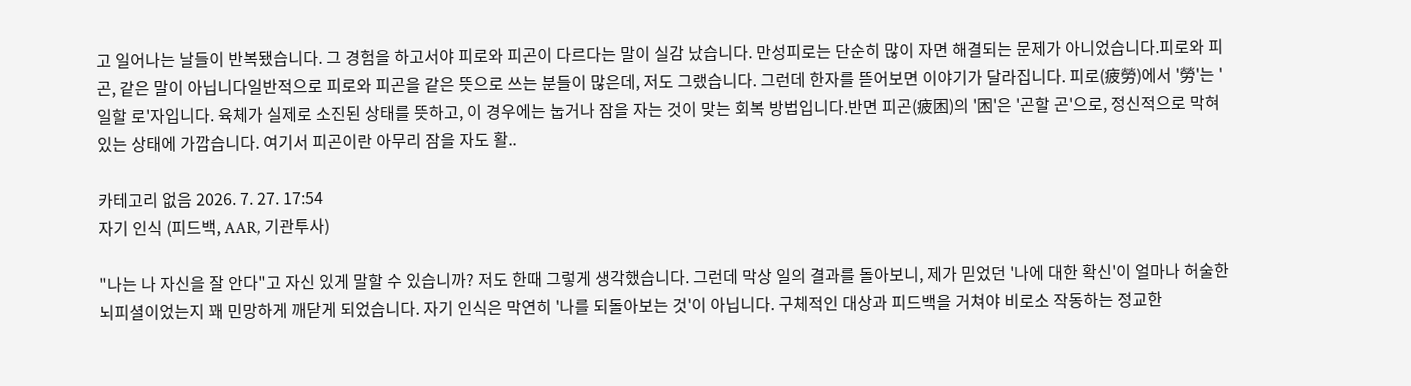고 일어나는 날들이 반복됐습니다. 그 경험을 하고서야 피로와 피곤이 다르다는 말이 실감 났습니다. 만성피로는 단순히 많이 자면 해결되는 문제가 아니었습니다.피로와 피곤, 같은 말이 아닙니다일반적으로 피로와 피곤을 같은 뜻으로 쓰는 분들이 많은데, 저도 그랬습니다. 그런데 한자를 뜯어보면 이야기가 달라집니다. 피로(疲勞)에서 '勞'는 '일할 로'자입니다. 육체가 실제로 소진된 상태를 뜻하고, 이 경우에는 눕거나 잠을 자는 것이 맞는 회복 방법입니다.반면 피곤(疲困)의 '困'은 '곤할 곤'으로, 정신적으로 막혀 있는 상태에 가깝습니다. 여기서 피곤이란 아무리 잠을 자도 활..

카테고리 없음 2026. 7. 27. 17:54
자기 인식 (피드백, AAR, 기관투사)

"나는 나 자신을 잘 안다"고 자신 있게 말할 수 있습니까? 저도 한때 그렇게 생각했습니다. 그런데 막상 일의 결과를 돌아보니, 제가 믿었던 '나에 대한 확신'이 얼마나 허술한 뇌피셜이었는지 꽤 민망하게 깨닫게 되었습니다. 자기 인식은 막연히 '나를 되돌아보는 것'이 아닙니다. 구체적인 대상과 피드백을 거쳐야 비로소 작동하는 정교한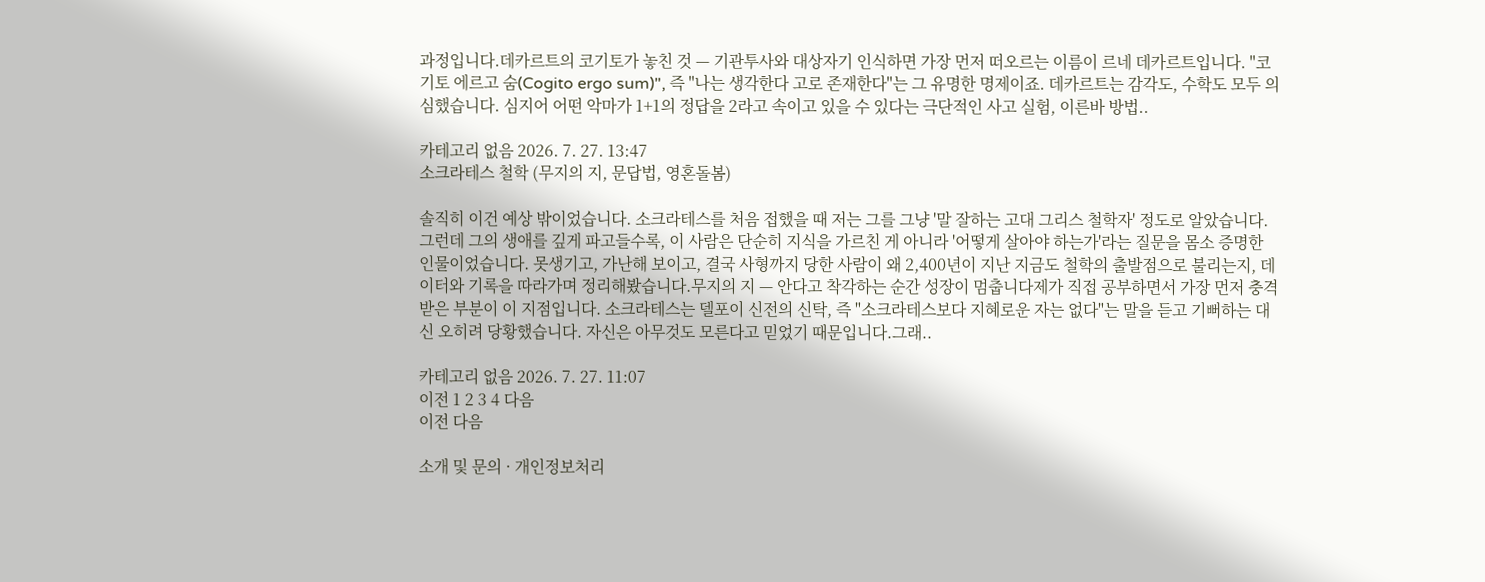과정입니다.데카르트의 코기토가 놓친 것 — 기관투사와 대상자기 인식하면 가장 먼저 떠오르는 이름이 르네 데카르트입니다. "코기토 에르고 숨(Cogito ergo sum)", 즉 "나는 생각한다 고로 존재한다"는 그 유명한 명제이죠. 데카르트는 감각도, 수학도 모두 의심했습니다. 심지어 어떤 악마가 1+1의 정답을 2라고 속이고 있을 수 있다는 극단적인 사고 실험, 이른바 방법..

카테고리 없음 2026. 7. 27. 13:47
소크라테스 철학 (무지의 지, 문답법, 영혼돌봄)

솔직히 이건 예상 밖이었습니다. 소크라테스를 처음 접했을 때 저는 그를 그냥 '말 잘하는 고대 그리스 철학자' 정도로 알았습니다. 그런데 그의 생애를 깊게 파고들수록, 이 사람은 단순히 지식을 가르친 게 아니라 '어떻게 살아야 하는가'라는 질문을 몸소 증명한 인물이었습니다. 못생기고, 가난해 보이고, 결국 사형까지 당한 사람이 왜 2,400년이 지난 지금도 철학의 출발점으로 불리는지, 데이터와 기록을 따라가며 정리해봤습니다.무지의 지 — 안다고 착각하는 순간 성장이 멈춥니다제가 직접 공부하면서 가장 먼저 충격받은 부분이 이 지점입니다. 소크라테스는 델포이 신전의 신탁, 즉 "소크라테스보다 지혜로운 자는 없다"는 말을 듣고 기뻐하는 대신 오히려 당황했습니다. 자신은 아무것도 모른다고 믿었기 때문입니다.그래..

카테고리 없음 2026. 7. 27. 11:07
이전 1 2 3 4 다음
이전 다음

소개 및 문의 · 개인정보처리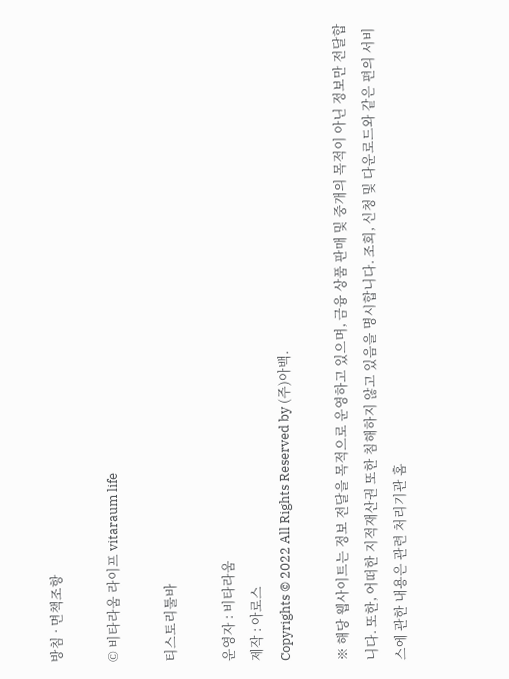방침 · 면책조항

© 비타라움 라이프 vitaraum life

티스토리툴바

운영자 : 비타라움
제작 : 아로스
Copyrights © 2022 All Rights Reserved by (주)아백.

※ 해당 웹사이트는 정보 전달을 목적으로 운영하고 있으며, 금융 상품 판매 및 중개의 목적이 아닌 정보만 전달합니다. 또한, 어떠한 지적재산권 또한 침해하지 않고 있음을 명시합니다. 조회, 신청 및 다운로드와 같은 편의 서비스에 관한 내용은 관련 처리기관 홈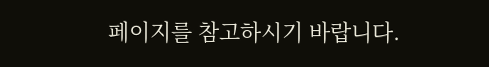페이지를 참고하시기 바랍니다.